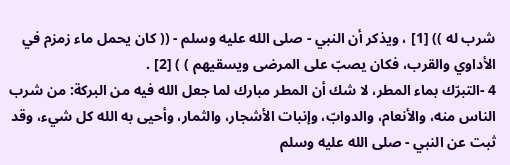شرب له )) [1] ، ويذكر أن النبي - صلى الله عليه وسلم - (( كان يحمل ماء زمزم في الأداوي والقرب، فكان يصبّ على المرضى ويسقيهم ) ) [2] .
4 -التبرّك بماء المطر، لا شك أن المطر مبارك لما جعل الله فيه من البركة: من شرب الناس منه، والأنعام، والدوابّ، وإنبات الأشجار، والثمار، وأحيى به الله كل شيء، وقد ثبت عن النبي - صلى الله عليه وسلم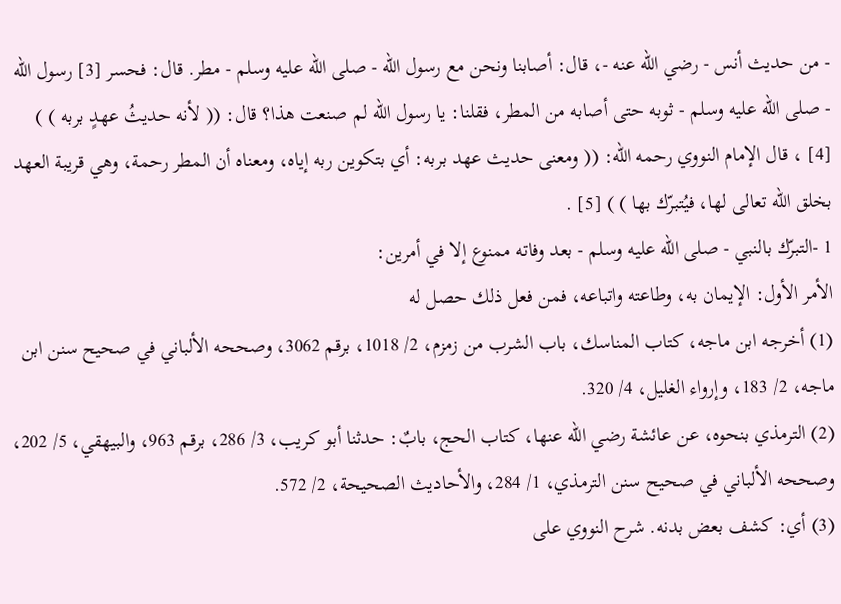- من حديث أنس - رضي الله عنه -، قال: أصابنا ونحن مع رسول الله - صلى الله عليه وسلم - مطر. قال: فحسر [3] رسول الله - صلى الله عليه وسلم - ثوبه حتى أصابه من المطر، فقلنا: يا رسول الله لم صنعت هذا؟ قال: (( لأنه حديثُ عهدٍ بربه ) ) [4] ، قال الإمام النووي رحمه الله: (( ومعنى حديث عهد بربه: أي بتكوين ربه إياه، ومعناه أن المطر رحمة، وهي قريبة العهد بخلق الله تعالى لها، فيُتبرّك بها ) ) [5] .
1 -التبرّك بالنبي - صلى الله عليه وسلم - بعد وفاته ممنوع إلا في أمرين:
الأمر الأول: الإيمان به، وطاعته واتباعه، فمن فعل ذلك حصل له
(1) أخرجه ابن ماجه، كتاب المناسك، باب الشرب من زمزم، 2/ 1018، برقم 3062، وصححه الألباني في صحيح سنن ابن ماجه، 2/ 183، وإرواء الغليل، 4/ 320.
(2) الترمذي بنحوه، عن عائشة رضي الله عنها، كتاب الحج، بابٌ: حدثنا أبو كريب، 3/ 286، برقم 963، والبيهقي، 5/ 202، وصححه الألباني في صحيح سنن الترمذي، 1/ 284، والأحاديث الصحيحة، 2/ 572.
(3) أي: كشف بعض بدنه. شرح النووي على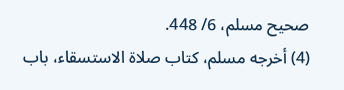صحيح مسلم، 6/ 448.
(4) أخرجه مسلم، كتاب صلاة الاستسقاء، باب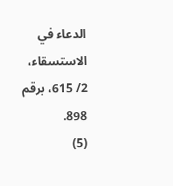الدعاء في الاستسقاء، 2/ 615، برقم 898.
(5)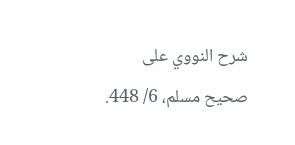شرح النووي على صحيح مسلم، 6/ 448.